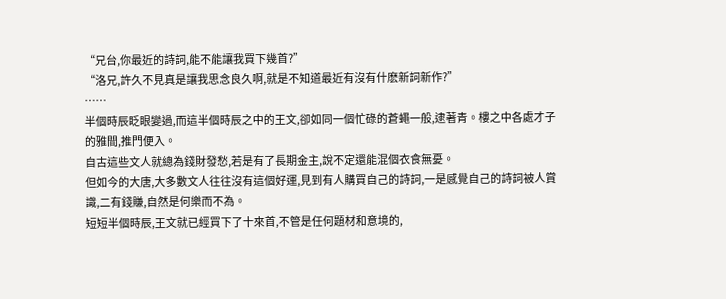“兄台,你最近的詩詞,能不能讓我買下幾首?”
“洛兄,許久不見真是讓我思念良久啊,就是不知道最近有沒有什麽新詞新作?”
……
半個時辰眨眼變過,而這半個時辰之中的王文,卻如同一個忙碌的蒼蠅一般,逮著青。樓之中各處才子的雅間,推門便入。
自古這些文人就總為錢財發愁,若是有了長期金主,說不定還能混個衣食無憂。
但如今的大唐,大多數文人往往沒有這個好運,見到有人購買自己的詩詞,一是感覺自己的詩詞被人賞識,二有錢賺,自然是何樂而不為。
短短半個時辰,王文就已經買下了十來首,不管是任何題材和意境的,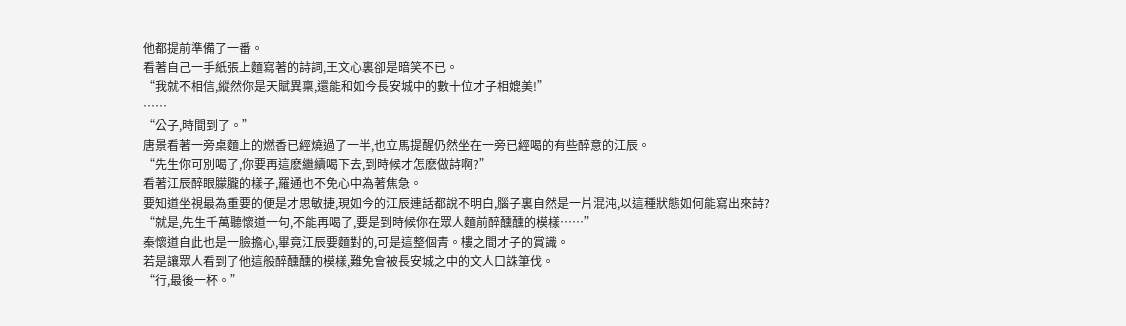他都提前準備了一番。
看著自己一手紙張上麵寫著的詩詞,王文心裏卻是暗笑不已。
“我就不相信,縱然你是天賦異稟,還能和如今長安城中的數十位才子相媲美!”
……
“公子,時間到了。”
唐景看著一旁桌麵上的燃香已經燒過了一半,也立馬提醒仍然坐在一旁已經喝的有些醉意的江辰。
“先生你可別喝了,你要再這麽繼續喝下去,到時候才怎麽做詩啊?”
看著江辰醉眼朦朧的樣子,羅通也不免心中為著焦急。
要知道坐視最為重要的便是才思敏捷,現如今的江辰連話都說不明白,腦子裏自然是一片混沌,以這種狀態如何能寫出來詩?
“就是,先生千萬聽懷道一句,不能再喝了,要是到時候你在眾人麵前醉醺醺的模樣……”
秦懷道自此也是一臉擔心,畢竟江辰要麵對的,可是這整個青。樓之間才子的賞識。
若是讓眾人看到了他這般醉醺醺的模樣,難免會被長安城之中的文人口誅筆伐。
“行,最後一杯。”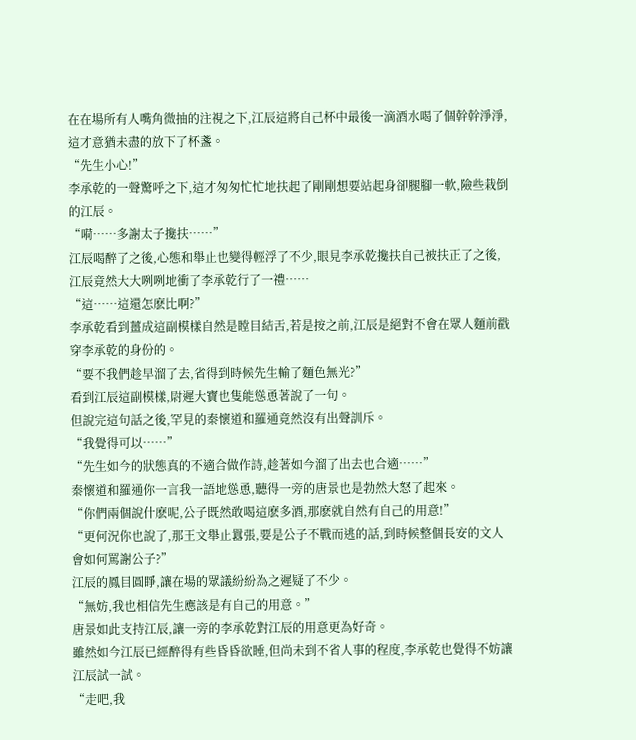在在場所有人嘴角微抽的注視之下,江辰這將自己杯中最後一滴酒水喝了個幹幹淨淨,這才意猶未盡的放下了杯盞。
“先生小心!”
李承乾的一聲驚呼之下,這才匆匆忙忙地扶起了剛剛想要站起身卻腿腳一軟,險些栽倒的江辰。
“嗬……多謝太子攙扶……”
江辰喝醉了之後,心態和舉止也變得輕浮了不少,眼見李承乾攙扶自己被扶正了之後,江辰竟然大大咧咧地衝了李承乾行了一禮……
“這……這還怎麽比啊?”
李承乾看到薑成這副模樣自然是瞠目結舌,若是按之前,江辰是絕對不會在眾人麵前戳穿李承乾的身份的。
“要不我們趁早溜了去,省得到時候先生輸了麵色無光?”
看到江辰這副模樣,尉遲大寶也隻能慫恿著說了一句。
但說完這句話之後,罕見的秦懷道和羅通竟然沒有出聲訓斥。
“我覺得可以……”
“先生如今的狀態真的不適合做作詩,趁著如今溜了出去也合適……”
秦懷道和羅通你一言我一語地慫恿,聽得一旁的唐景也是勃然大怒了起來。
“你們兩個說什麽呢,公子既然敢喝這麽多酒,那麽就自然有自己的用意!”
“更何況你也說了,那王文舉止囂張,要是公子不戰而逃的話,到時候整個長安的文人會如何罵謝公子?”
江辰的鳳目圓睜,讓在場的眾議紛紛為之遲疑了不少。
“無妨,我也相信先生應該是有自己的用意。”
唐景如此支持江辰,讓一旁的李承乾對江辰的用意更為好奇。
雖然如今江辰已經醉得有些昏昏欲睡,但尚未到不省人事的程度,李承乾也覺得不妨讓江辰試一試。
“走吧,我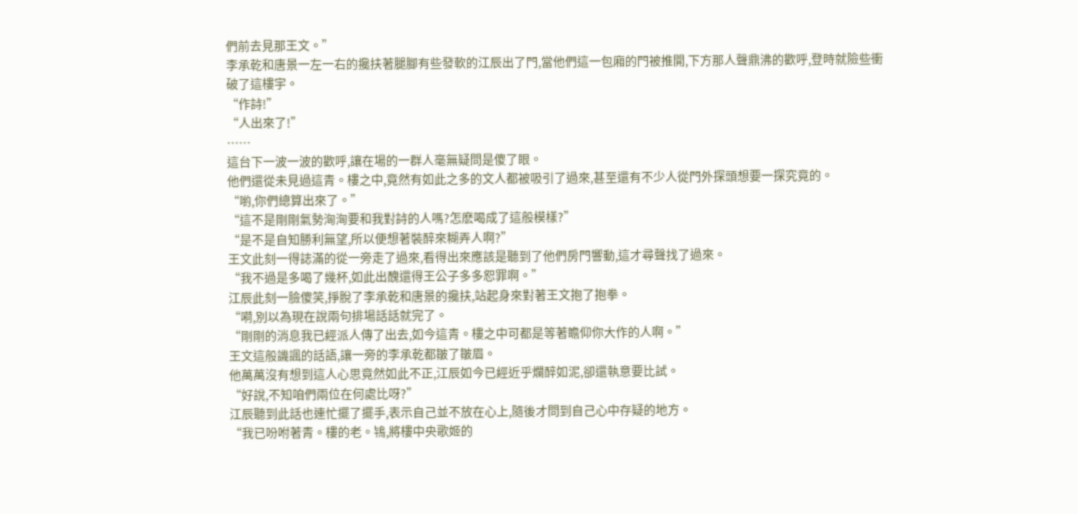們前去見那王文。”
李承乾和唐景一左一右的攙扶著腿腳有些發軟的江辰出了門,當他們這一包廂的門被推開,下方那人聲鼎沸的歡呼,登時就險些衝破了這樓宇。
“作詩!”
“人出來了!”
……
這台下一波一波的歡呼,讓在場的一群人毫無疑問是傻了眼。
他們還從未見過這青。樓之中,竟然有如此之多的文人都被吸引了過來,甚至還有不少人從門外探頭想要一探究竟的。
“喲,你們總算出來了。”
“這不是剛剛氣勢洶洶要和我對詩的人嗎?怎麽喝成了這般模樣?”
“是不是自知勝利無望,所以便想著裝醉來糊弄人啊?”
王文此刻一得誌滿的從一旁走了過來,看得出來應該是聽到了他們房門響動,這才尋聲找了過來。
“我不過是多喝了幾杯,如此出醜還得王公子多多恕罪啊。”
江辰此刻一臉傻笑,掙脫了李承乾和唐景的攙扶,站起身來對著王文抱了抱拳。
“嗬,別以為現在說兩句排場話話就完了。
“剛剛的消息我已經派人傳了出去,如今這青。樓之中可都是等著瞻仰你大作的人啊。”
王文這般譏諷的話語,讓一旁的李承乾都皺了皺眉。
他萬萬沒有想到這人心思竟然如此不正,江辰如今已經近乎爛醉如泥,卻還執意要比試。
“好說,不知咱們兩位在何處比呀?”
江辰聽到此話也連忙擺了擺手,表示自己並不放在心上,隨後才問到自己心中存疑的地方。
“我已吩咐著青。樓的老。鴇,將樓中央歌姬的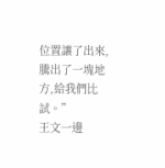位置讓了出來,騰出了一塊地方,給我們比試。”
王文一邊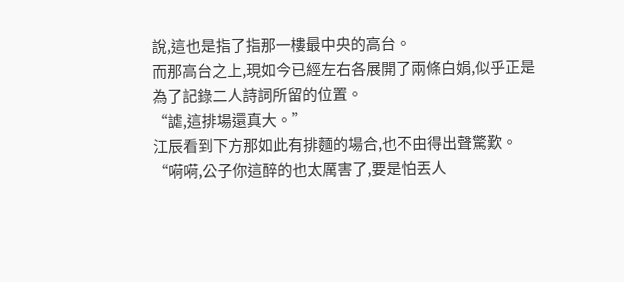說,這也是指了指那一樓最中央的高台。
而那高台之上,現如今已經左右各展開了兩條白娟,似乎正是為了記錄二人詩詞所留的位置。
“謔,這排場還真大。”
江辰看到下方那如此有排麵的場合,也不由得出聲驚歎。
“嗬嗬,公子你這醉的也太厲害了,要是怕丟人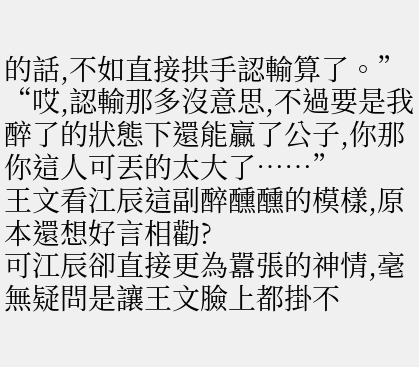的話,不如直接拱手認輸算了。”
“哎,認輸那多沒意思,不過要是我醉了的狀態下還能贏了公子,你那你這人可丟的太大了……”
王文看江辰這副醉醺醺的模樣,原本還想好言相勸?
可江辰卻直接更為囂張的神情,毫無疑問是讓王文臉上都掛不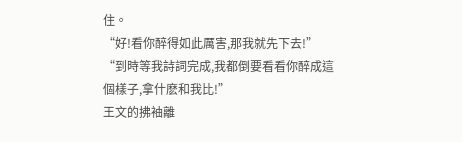住。
“好!看你醉得如此厲害,那我就先下去!”
“到時等我詩詞完成,我都倒要看看你醉成這個樣子,拿什麽和我比!”
王文的拂袖離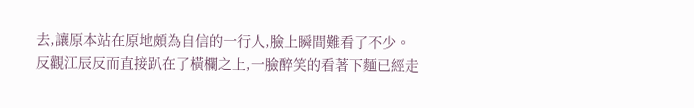去,讓原本站在原地頗為自信的一行人,臉上瞬間難看了不少。
反觀江辰反而直接趴在了橫欄之上,一臉醉笑的看著下麵已經走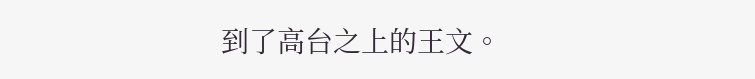到了高台之上的王文。